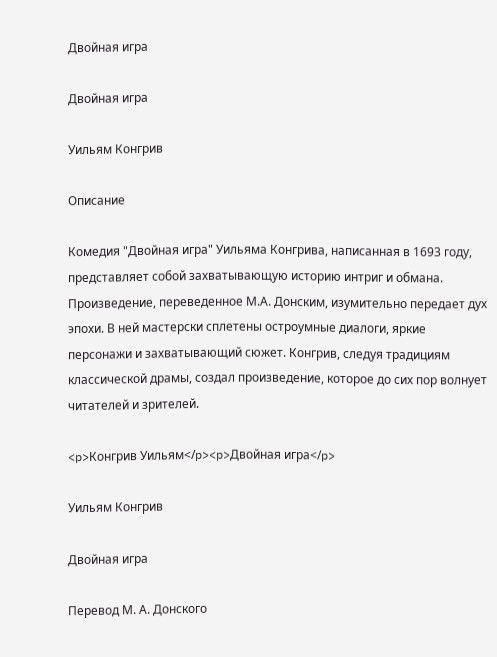Двойная игра

Двойная игра

Уильям Конгрив

Описание

Комедия "Двойная игра" Уильяма Конгрива, написанная в 1693 году, представляет собой захватывающую историю интриг и обмана. Произведение, переведенное М.А. Донским, изумительно передает дух эпохи. В ней мастерски сплетены остроумные диалоги, яркие персонажи и захватывающий сюжет. Конгрив, следуя традициям классической драмы, создал произведение, которое до сих пор волнует читателей и зрителей.

<p>Конгрив Уильям</p><p>Двойная игра</p>

Уильям Конгрив

Двойная игра

Перевод М. А. Донского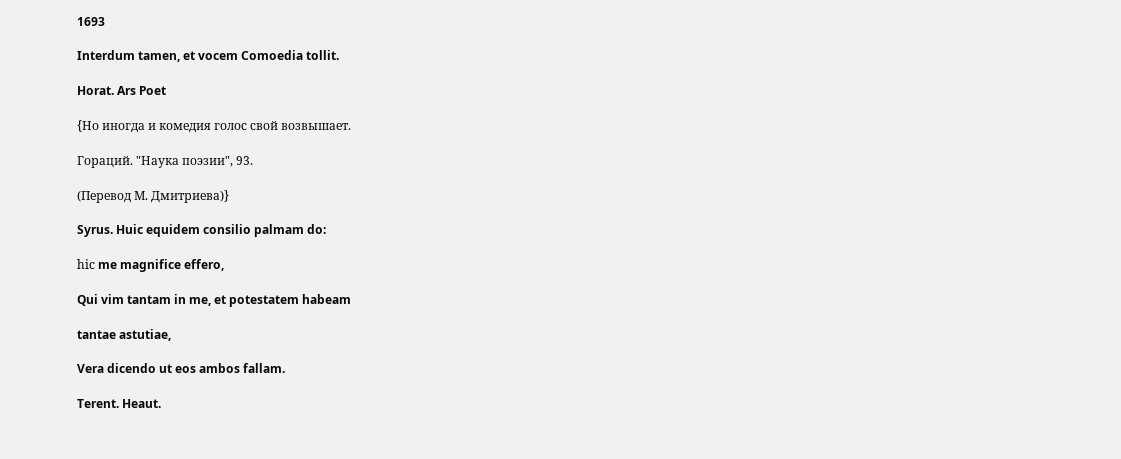1693

Interdum tamen, et vocem Comoedia tollit.

Horat. Ars Poet

{Но иногда и комедия голос свой возвышает.

Гораций. "Наука поэзии", 93.

(Перевод М. Дмитриева)}

Syrus. Huic equidem consilio palmam do:

hiс me magnifice effero,

Qui vim tantam in me, et potestatem habeam

tantae astutiae,

Vera dicendo ut eos ambos fallam.

Terent. Heaut.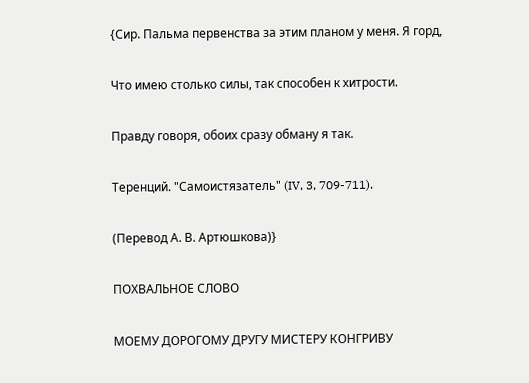{Сир. Пальма первенства за этим планом у меня. Я горд,

Что имею столько силы, так способен к хитрости.

Правду говоря, обоих сразу обману я так.

Теренций. "Самоистязатель" (IV, 3, 709-711).

(Перевод А. В. Артюшкова)}

ПОХВАЛЬНОЕ СЛОВО

МОЕМУ ДОРОГОМУ ДРУГУ МИСТЕРУ КОНГРИВУ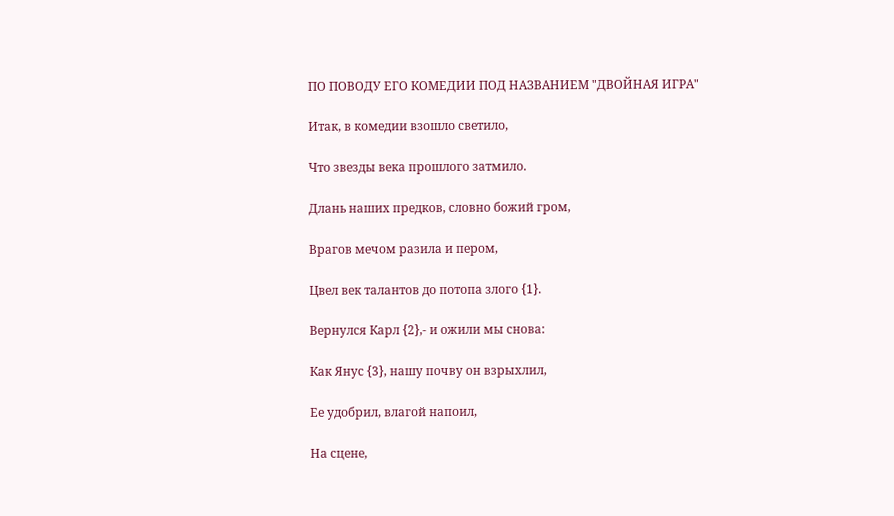ПО ПОВОДУ ЕГО КОМЕДИИ ПОД НАЗВАНИЕМ "ДВОЙНАЯ ИГРА"

Итак, в комедии взошло светило,

Что звезды века прошлого затмило.

Длань наших предков, словно божий гром,

Врагов мечом разила и пером,

Цвел век талантов до потопа злого {1}.

Вернулся Карл {2},- и ожили мы снова:

Как Янус {3}, нашу почву он взрыхлил,

Ее удобрил, влагой напоил,

На сцене,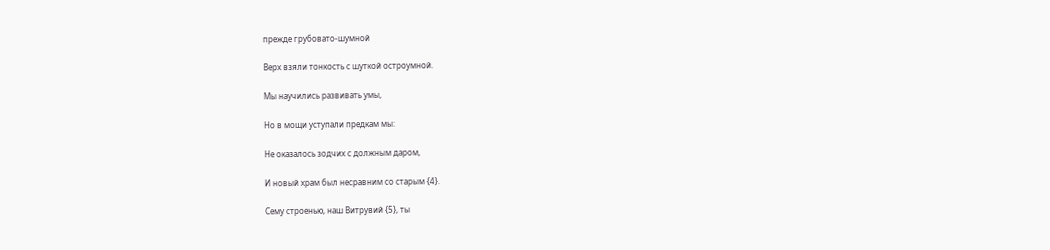прежде грубовато-шумной

Верх взяли тонкость с шуткой остроумной.

Мы научились развивать умы,

Но в мощи уступали предкам мы:

Не оказалось зодчих с должным даром,

И новый храм был несравним со старым {4}.

Сему строенью, наш Витрувий {5}, ты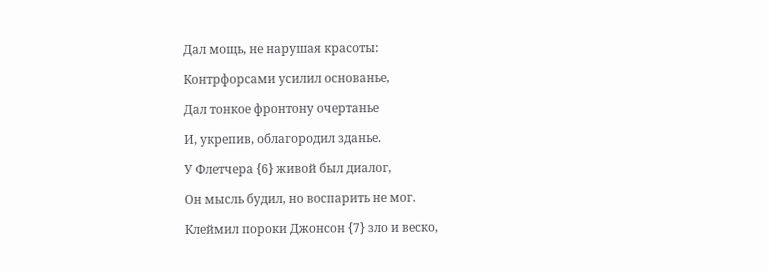Дал мощь, не нарушая красоты:

Контрфорсами усилил основанье,

Дал тонкое фронтону очертанье

И, укрепив, облагородил зданье.

У Флетчера {6} живой был диалог,

Он мысль будил, но воспарить не мог.

Клеймил пороки Джонсон {7} зло и веско,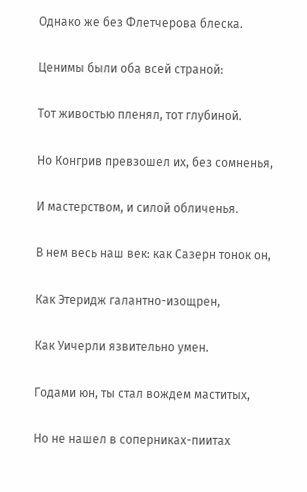Однако же без Флетчерова блеска.

Ценимы были оба всей страной:

Тот живостью пленял, тот глубиной.

Но Конгрив превзошел их, без сомненья,

И мастерством, и силой обличенья.

В нем весь наш век: как Сазерн тонок он,

Как Этеридж галантно-изощрен,

Как Уичерли язвительно умен.

Годами юн, ты стал вождем маститых,

Но не нашел в соперниках-пиитах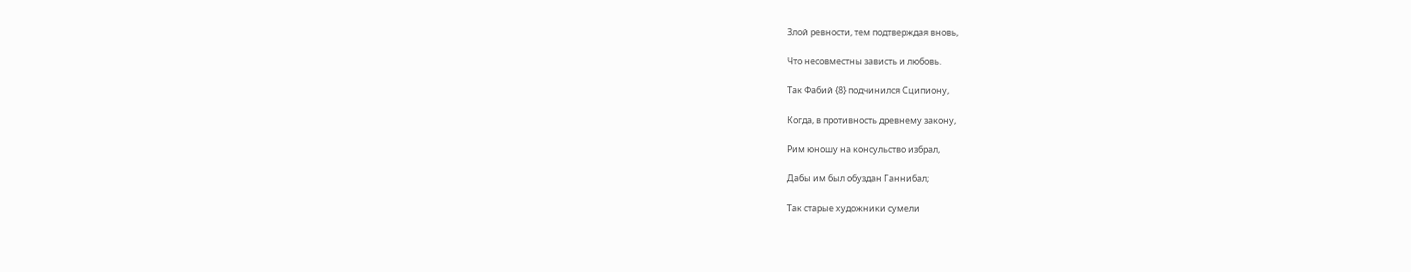Злой ревности, тем подтверждая вновь,

Что несовместны зависть и любовь.

Так Фабий {8} подчинился Сципиону,

Когда, в противность древнему закону,

Рим юношу на консульство избрал,

Дабы им был обуздан Ганнибал;

Так старые художники сумели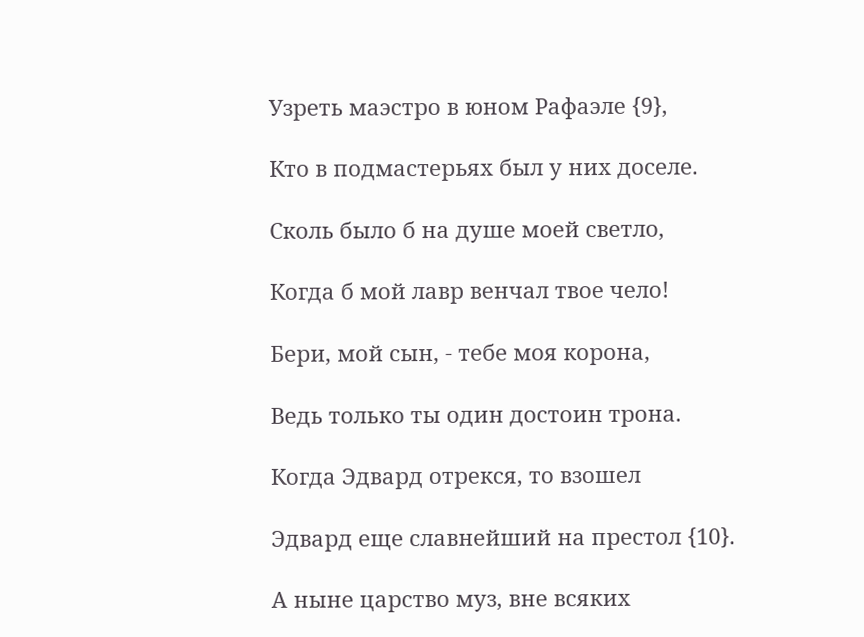Узреть маэстро в юном Рафаэле {9},

Кто в подмастерьях был у них доселе.

Сколь было б на душе моей светло,

Когда б мой лавр венчал твое чело!

Бери, мой сын, - тебе моя корона,

Ведь только ты один достоин трона.

Когда Эдвард отрекся, то взошел

Эдвард еще славнейший на престол {10}.

А ныне царство муз, вне всяких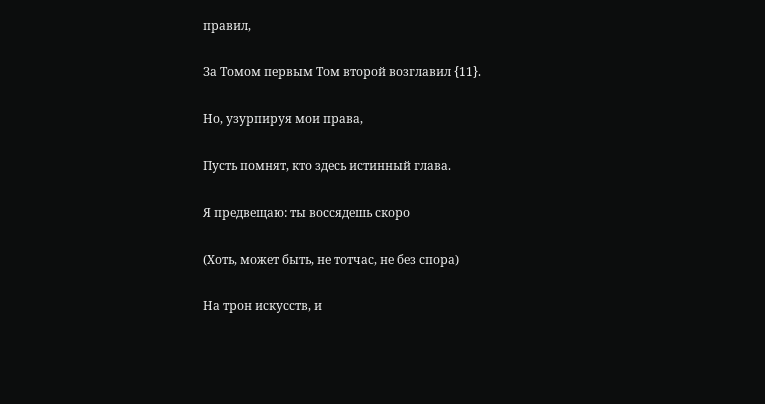правил,

За Томом первым Том второй возглавил {11}.

Но, узурпируя мои права,

Пусть помнят, кто здесь истинный глава.

Я предвещаю: ты воссядешь скоро

(Хоть, может быть, не тотчас, не без спора)

На трон искусств, и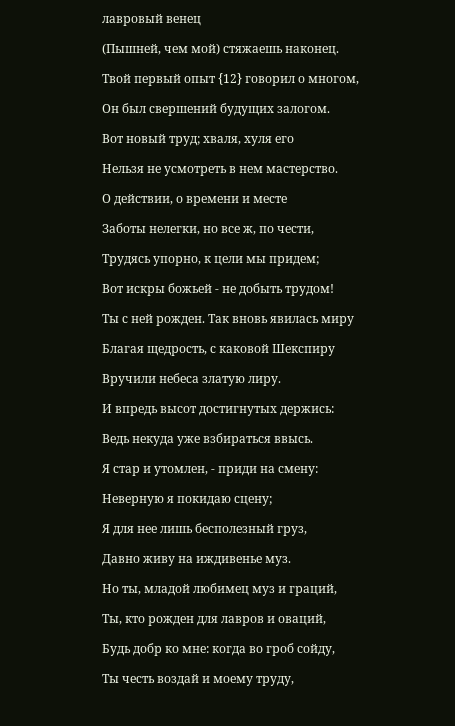лавровый венец

(Пышней, чем мой) стяжаешь наконец.

Твой первый опыт {12} говорил о многом,

Он был свершений будущих залогом.

Вот новый труд; хваля, хуля его

Нельзя не усмотреть в нем мастерство.

О действии, о времени и месте

Заботы нелегки, но все ж, по чести,

Трудясь упорно, к цели мы придем;

Вот искры божьей - не добыть трудом!

Ты с ней рожден. Так вновь явилась миру

Благая щедрость, с каковой Шекспиру

Вручили небеса златую лиру.

И впредь высот достигнутых держись:

Ведь некуда уже взбираться ввысь.

Я стар и утомлен, - приди на смену:

Неверную я покидаю сцену;

Я для нее лишь бесполезный груз,

Давно живу на иждивенье муз.

Но ты, младой любимец муз и граций,

Ты, кто рожден для лавров и оваций,

Будь добр ко мне: когда во гроб сойду,

Ты честь воздай и моему труду,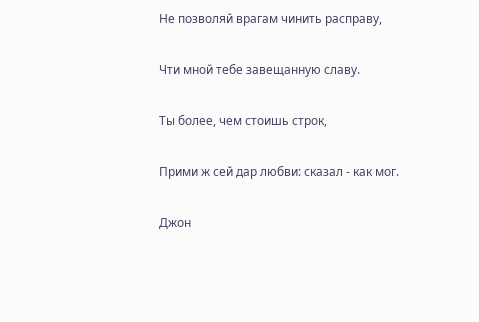Не позволяй врагам чинить расправу,

Чти мной тебе завещанную славу.

Ты более, чем стоишь строк,

Прими ж сей дар любви: сказал - как мог.

Джон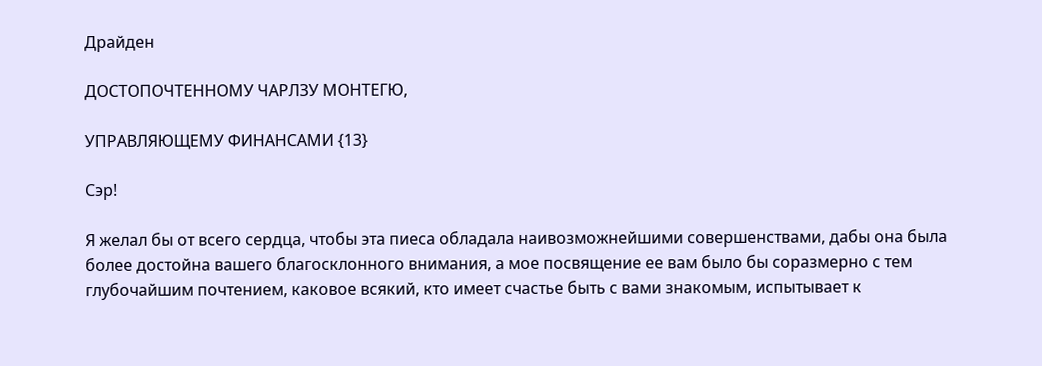Драйден

ДОСТОПОЧТЕННОМУ ЧАРЛЗУ МОНТЕГЮ,

УПРАВЛЯЮЩЕМУ ФИНАНСАМИ {13}

Сэр!

Я желал бы от всего сердца, чтобы эта пиеса обладала наивозможнейшими совершенствами, дабы она была более достойна вашего благосклонного внимания, а мое посвящение ее вам было бы соразмерно с тем глубочайшим почтением, каковое всякий, кто имеет счастье быть с вами знакомым, испытывает к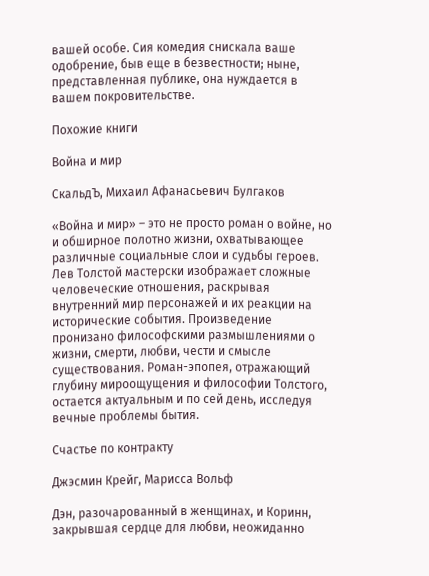вашей особе. Сия комедия снискала ваше одобрение, быв еще в безвестности; ныне, представленная публике, она нуждается в вашем покровительстве.

Похожие книги

Война и мир

СкальдЪ, Михаил Афанасьевич Булгаков

«Война и мир» – это не просто роман о войне, но и обширное полотно жизни, охватывающее различные социальные слои и судьбы героев. Лев Толстой мастерски изображает сложные человеческие отношения, раскрывая внутренний мир персонажей и их реакции на исторические события. Произведение пронизано философскими размышлениями о жизни, смерти, любви, чести и смысле существования. Роман-эпопея, отражающий глубину мироощущения и философии Толстого, остается актуальным и по сей день, исследуя вечные проблемы бытия.

Счастье по контракту

Джэсмин Крейг, Марисса Вольф

Дэн, разочарованный в женщинах, и Коринн, закрывшая сердце для любви, неожиданно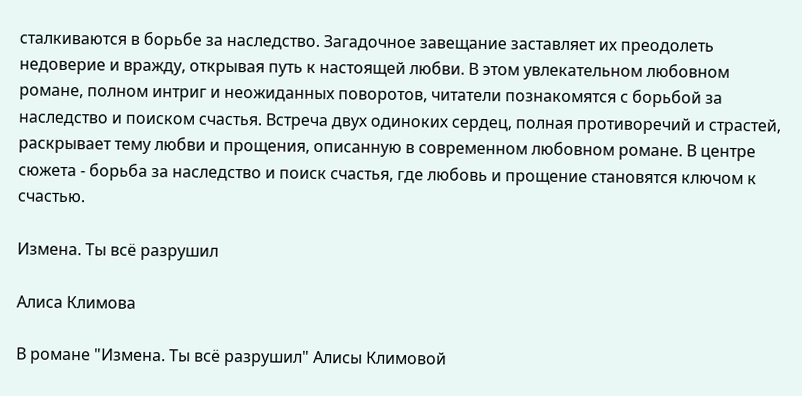сталкиваются в борьбе за наследство. Загадочное завещание заставляет их преодолеть недоверие и вражду, открывая путь к настоящей любви. В этом увлекательном любовном романе, полном интриг и неожиданных поворотов, читатели познакомятся с борьбой за наследство и поиском счастья. Встреча двух одиноких сердец, полная противоречий и страстей, раскрывает тему любви и прощения, описанную в современном любовном романе. В центре сюжета - борьба за наследство и поиск счастья, где любовь и прощение становятся ключом к счастью.

Измена. Ты всё разрушил

Алиса Климова

В романе "Измена. Ты всё разрушил" Алисы Климовой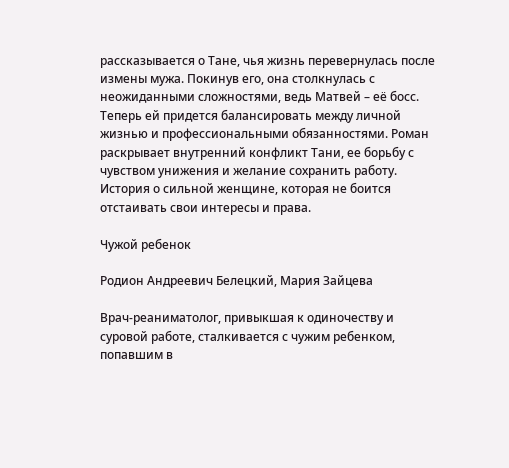рассказывается о Тане, чья жизнь перевернулась после измены мужа. Покинув его, она столкнулась с неожиданными сложностями, ведь Матвей – её босс. Теперь ей придется балансировать между личной жизнью и профессиональными обязанностями. Роман раскрывает внутренний конфликт Тани, ее борьбу с чувством унижения и желание сохранить работу. История о сильной женщине, которая не боится отстаивать свои интересы и права.

Чужой ребенок

Родион Андреевич Белецкий, Мария Зайцева

Врач-реаниматолог, привыкшая к одиночеству и суровой работе, сталкивается с чужим ребенком, попавшим в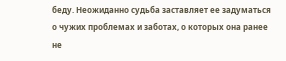беду. Неожиданно судьба заставляет ее задуматься о чужих проблемах и заботах, о которых она ранее не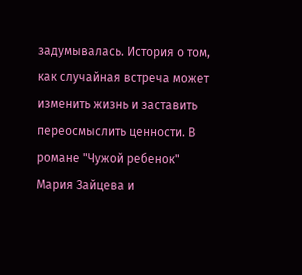задумывалась. История о том, как случайная встреча может изменить жизнь и заставить переосмыслить ценности. В романе "Чужой ребенок" Мария Зайцева и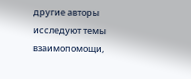другие авторы исследуют темы взаимопомощи,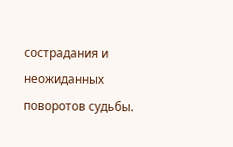сострадания и неожиданных поворотов судьбы.